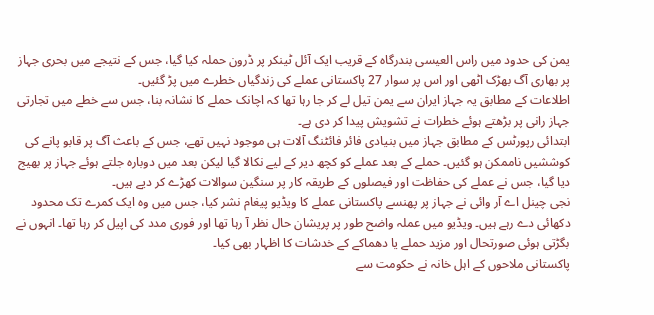یمن کی حدود میں راس العیسی بندرگاہ کے قریب ایک آئل ٹینکر پر ڈرون حملہ کیا گیا، جس کے نتیجے میں بحری جہاز پر بھاری آگ بھڑک اٹھی اور اس پر سوار 27 پاکستانی عملے کی زندگیاں خطرے میں پڑ گئیں۔
اطلاعات کے مطابق یہ جہاز ایران سے یمن تیل لے کر جا رہا تھا کہ اچانک حملے کا نشانہ بنا، جس سے خطے میں تجارتی جہاز رانی پر بڑھتے ہوئے خطرات نے تشویش پیدا کر دی ہے۔
ابتدائی رپورٹس کے مطابق جہاز میں بنیادی فائر فائٹنگ آلات ہی موجود نہیں تھے، جس کے باعث آگ پر قابو پانے کی کوششیں ناممکن ہو گئیں۔ حملے کے بعد عملے کو کچھ دیر کے لیے نکالا گیا لیکن بعد میں دوبارہ جلتے ہوئے جہاز پر بھیج دیا گیا، جس نے عملے کی حفاظت اور فیصلوں کے طریقہ کار پر سنگین سوالات کھڑے کر دیے ہیں۔
نجی چینل اے آر وائی نے جہاز پر پھنسے پاکستانی عملے کا ویڈیو پیغام نشر کیا، جس میں وہ ایک کمرے تک محدود دکھائی دے رہے ہیں۔ ویڈیو میں عملہ واضح طور پر پریشان حال نظر آ رہا تھا اور فوری مدد کی اپیل کر رہا تھا۔ انہوں نے بگڑتی ہوئی صورتحال اور مزید حملے یا دھماکے کے خدشات کا اظہار بھی کیا۔
پاکستانی ملاحوں کے اہل خانہ نے حکومت سے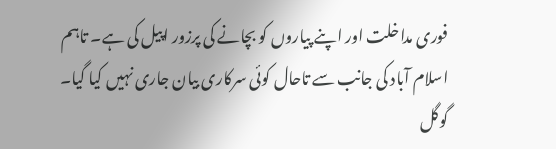فوری مداخلت اور اپنے پیاروں کو بچانے کی پرزور اپیل کی ہے۔ تاہم اسلام آباد کی جانب سے تاحال کوئی سرکاری بیان جاری نہیں کیا گیا۔
گوگل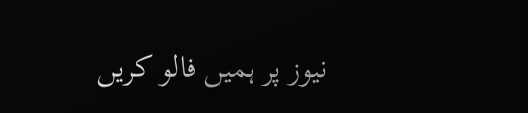نیوز پر ہمیں فالو کریں